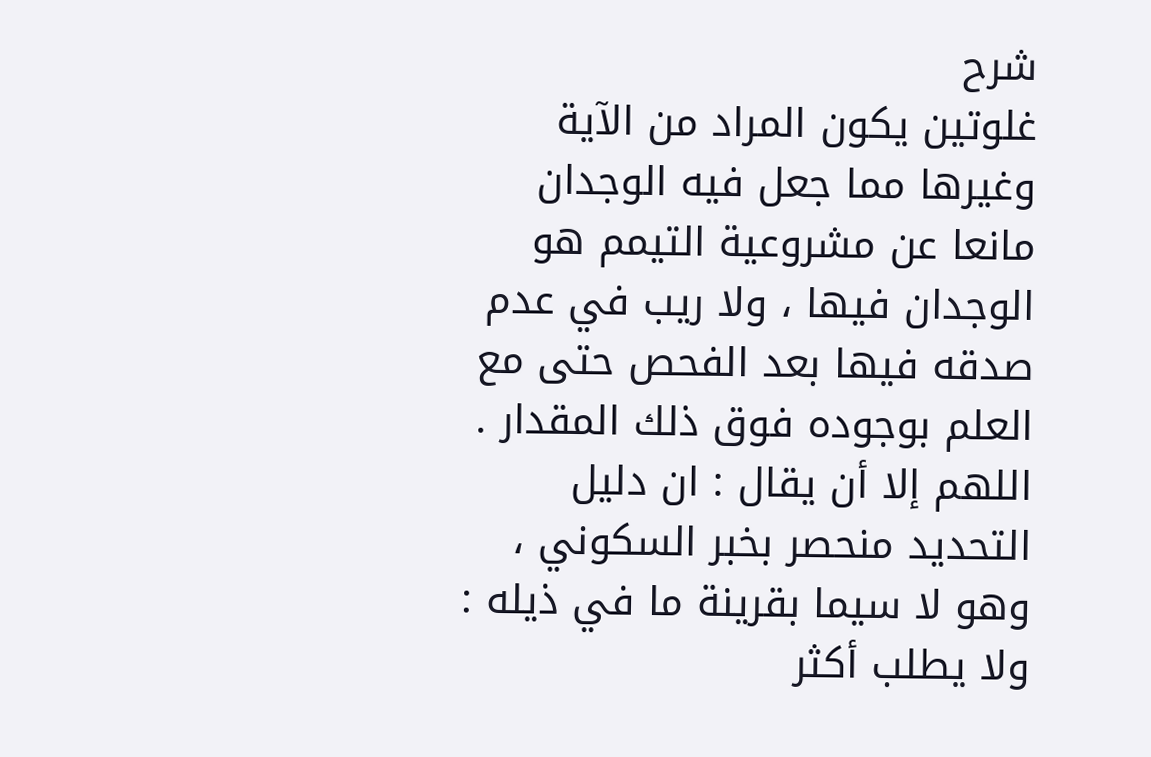شرح
غلوتين يكون المراد من الآية وغيرها مما جعل فيه الوجدان مانعا عن مشروعية التيمم هو الوجدان فيها ، ولا ريب في عدم صدقه فيها بعد الفحص حتى مع العلم بوجوده فوق ذلك المقدار .
اللهم إلا أن يقال : ان دليل التحديد منحصر بخبر السكوني ، وهو لا سيما بقرينة ما في ذيله : ولا يطلب أكثر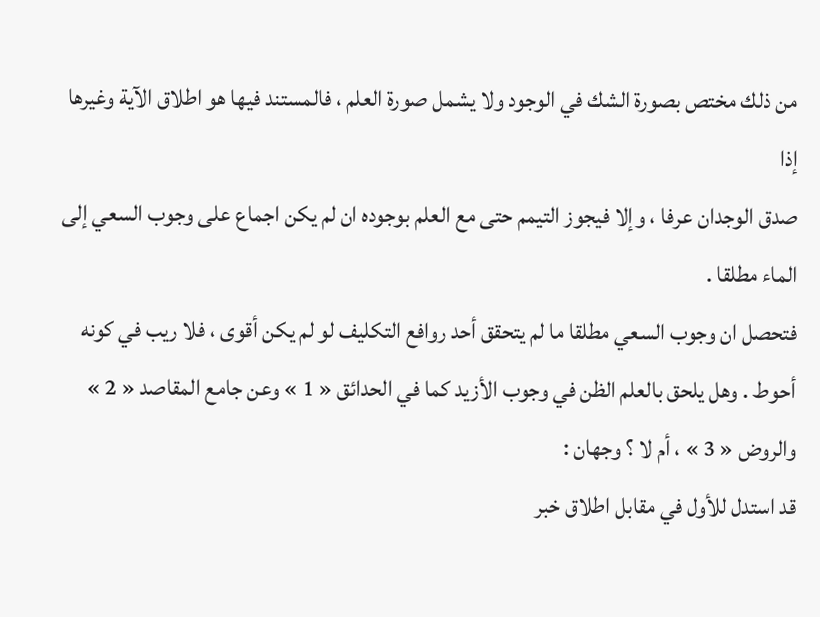من ذلك مختص بصورة الشك في الوجود ولا يشمل صورة العلم ، فالمستند فيها هو اطلاق الآية وغيرها إذا
صدق الوجدان عرفا ، وإلا فيجوز التيمم حتى مع العلم بوجوده ان لم يكن اجماع على وجوب السعي إلى الماء مطلقا .
فتحصل ان وجوب السعي مطلقا ما لم يتحقق أحد روافع التكليف لو لم يكن أقوى ، فلا ريب في كونه أحوط . وهل يلحق بالعلم الظن في وجوب الأزيد كما في الحدائق « 1 » وعن جامع المقاصد « 2 » والروض « 3 » ، أم لا ؟ وجهان :
قد استدل للأول في مقابل اطلاق خبر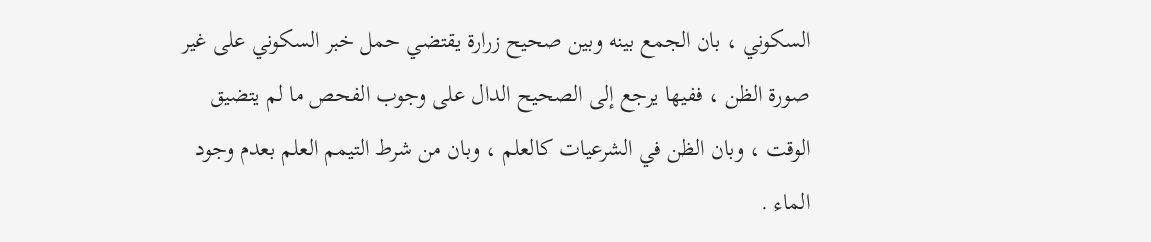السكوني ، بان الجمع بينه وبين صحيح زرارة يقتضي حمل خبر السكوني على غير صورة الظن ، ففيها يرجع إلى الصحيح الدال على وجوب الفحص ما لم يتضيق الوقت ، وبان الظن في الشرعيات كالعلم ، وبان من شرط التيمم العلم بعدم وجود الماء .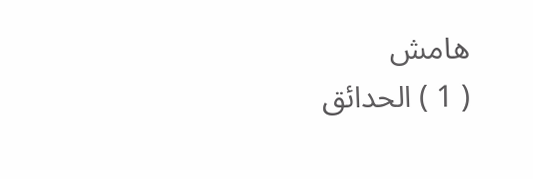هامش
( 1 ) الحدائق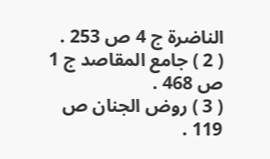الناضرة ج 4 ص 253 .
( 2 ) جامع المقاصد ج 1 ص 468 .
( 3 ) روض الجنان ص 119 .